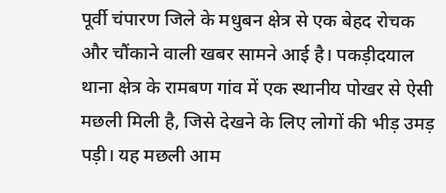पूर्वी चंपारण जिले के मधुबन क्षेत्र से एक बेहद रोचक और चौंकाने वाली खबर सामने आई है। पकड़ीदयाल थाना क्षेत्र के रामबण गांव में एक स्थानीय पोखर से ऐसी मछली मिली है, जिसे देखने के लिए लोगों की भीड़ उमड़ पड़ी। यह मछली आम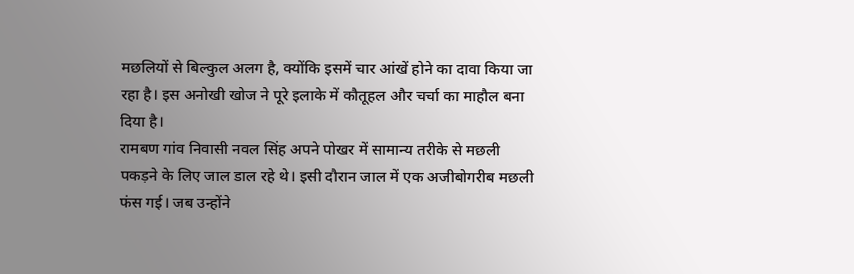मछलियों से बिल्कुल अलग है, क्योंकि इसमें चार आंखें होने का दावा किया जा रहा है। इस अनोखी खोज ने पूरे इलाके में कौतूहल और चर्चा का माहौल बना दिया है।
रामबण गांव निवासी नवल सिंह अपने पोखर में सामान्य तरीके से मछली पकड़ने के लिए जाल डाल रहे थे। इसी दौरान जाल में एक अजीबोगरीब मछली फंस गई। जब उन्होंने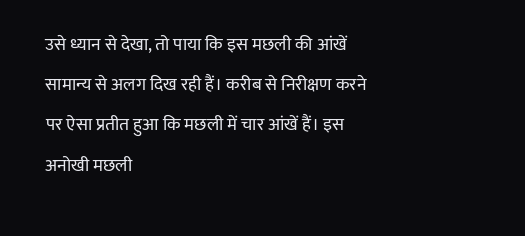उसे ध्यान से देखा, तो पाया कि इस मछली की आंखें सामान्य से अलग दिख रही हैं। करीब से निरीक्षण करने पर ऐसा प्रतीत हुआ कि मछली में चार आंखें हैं। इस अनोखी मछली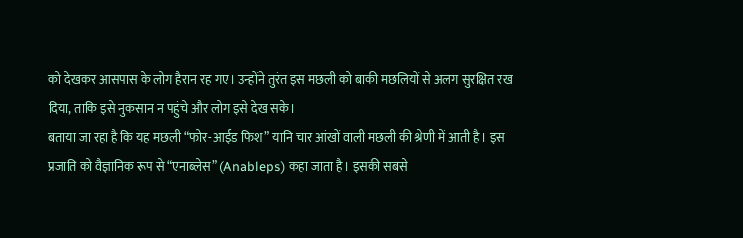को देखकर आसपास के लोग हैरान रह गए। उन्होंने तुरंत इस मछली को बाकी मछलियों से अलग सुरक्षित रख दिया, ताकि इसे नुकसान न पहुंचे और लोग इसे देख सके।
बताया जा रहा है कि यह मछली “फोर-आईड फिश” यानि चार आंखों वाली मछली की श्रेणी में आती है। इस प्रजाति को वैज्ञानिक रूप से “एनाब्लेस” (Anableps) कहा जाता है। इसकी सबसे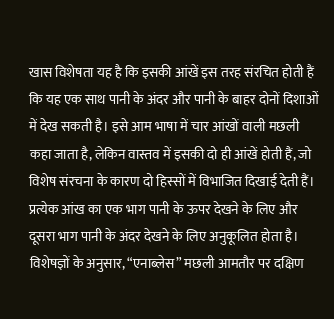खास विशेषता यह है कि इसकी आंखें इस तरह संरचित होती हैं कि यह एक साथ पानी के अंदर और पानी के बाहर दोनों दिशाओं में देख सकती है। इसे आम भाषा में चार आंखों वाली मछली कहा जाता है, लेकिन वास्तव में इसकी दो ही आंखें होती हैं, जो विशेष संरचना के कारण दो हिस्सों में विभाजित दिखाई देती हैं। प्रत्येक आंख का एक भाग पानी के ऊपर देखने के लिए और दूसरा भाग पानी के अंदर देखने के लिए अनुकूलित होता है।
विशेषज्ञों के अनुसार, “एनाब्लेस” मछली आमतौर पर दक्षिण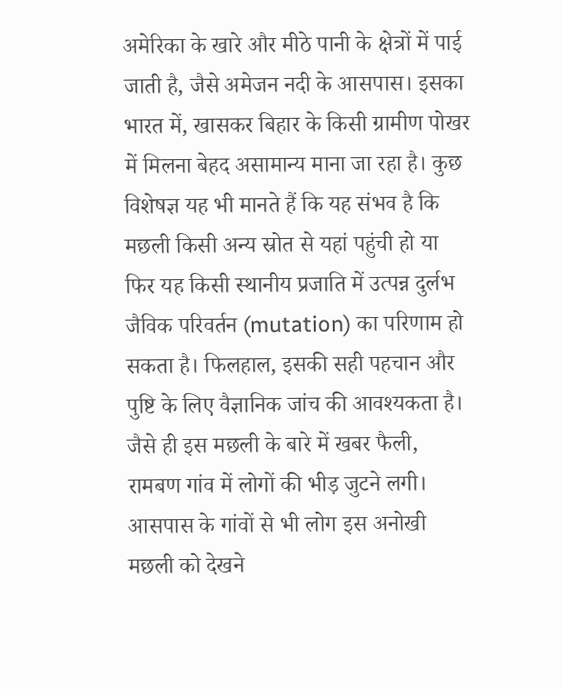अमेरिका के खारे और मीठे पानी के क्षेत्रों में पाई जाती है, जैसे अमेजन नदी के आसपास। इसका भारत में, खासकर बिहार के किसी ग्रामीण पोखर में मिलना बेहद असामान्य माना जा रहा है। कुछ विशेषज्ञ यह भी मानते हैं कि यह संभव है कि मछली किसी अन्य स्रोत से यहां पहुंची हो या फिर यह किसी स्थानीय प्रजाति में उत्पन्न दुर्लभ जैविक परिवर्तन (mutation) का परिणाम हो सकता है। फिलहाल, इसकी सही पहचान और पुष्टि के लिए वैज्ञानिक जांच की आवश्यकता है।
जैसे ही इस मछली के बारे में खबर फैली, रामबण गांव में लोगों की भीड़ जुटने लगी। आसपास के गांवों से भी लोग इस अनोखी मछली को देखने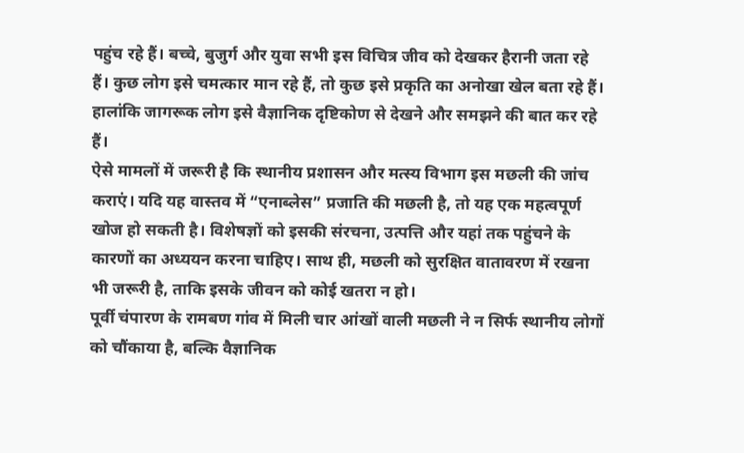पहुंच रहे हैं। बच्चे, बुजुर्ग और युवा सभी इस विचित्र जीव को देखकर हैरानी जता रहे हैं। कुछ लोग इसे चमत्कार मान रहे हैं, तो कुछ इसे प्रकृति का अनोखा खेल बता रहे हैं। हालांकि जागरूक लोग इसे वैज्ञानिक दृष्टिकोण से देखने और समझने की बात कर रहे हैं।
ऐसे मामलों में जरूरी है कि स्थानीय प्रशासन और मत्स्य विभाग इस मछली की जांच कराएं। यदि यह वास्तव में “एनाब्लेस” प्रजाति की मछली है, तो यह एक महत्वपूर्ण खोज हो सकती है। विशेषज्ञों को इसकी संरचना, उत्पत्ति और यहां तक पहुंचने के कारणों का अध्ययन करना चाहिए। साथ ही, मछली को सुरक्षित वातावरण में रखना भी जरूरी है, ताकि इसके जीवन को कोई खतरा न हो।
पूर्वी चंपारण के रामबण गांव में मिली चार आंखों वाली मछली ने न सिर्फ स्थानीय लोगों को चौंकाया है, बल्कि वैज्ञानिक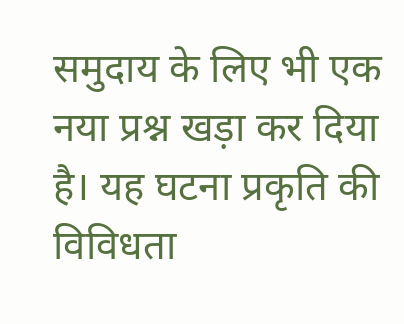समुदाय के लिए भी एक नया प्रश्न खड़ा कर दिया है। यह घटना प्रकृति की विविधता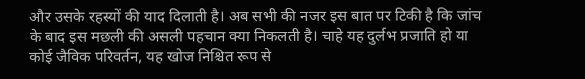और उसके रहस्यों की याद दिलाती है। अब सभी की नजर इस बात पर टिकी है कि जांच के बाद इस मछली की असली पहचान क्या निकलती है। चाहे यह दुर्लभ प्रजाति हो या कोई जैविक परिवर्तन, यह खोज निश्चित रूप से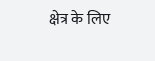क्षेत्र के लिए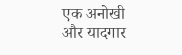एक अनोखी और यादगार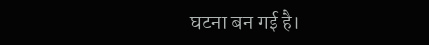घटना बन गई है।